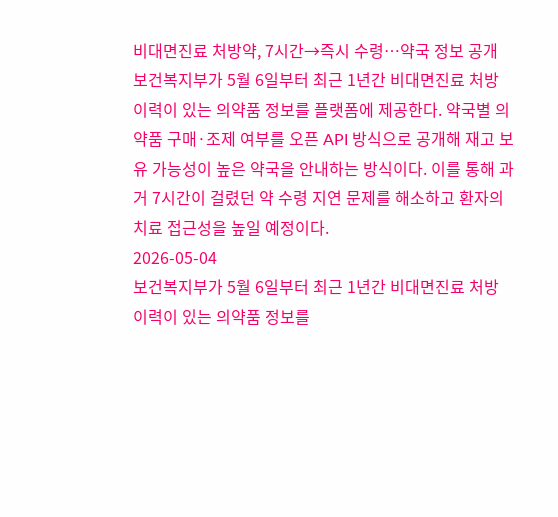비대면진료 처방약, 7시간→즉시 수령…약국 정보 공개
보건복지부가 5월 6일부터 최근 1년간 비대면진료 처방 이력이 있는 의약품 정보를 플랫폼에 제공한다. 약국별 의약품 구매·조제 여부를 오픈 API 방식으로 공개해 재고 보유 가능성이 높은 약국을 안내하는 방식이다. 이를 통해 과거 7시간이 걸렸던 약 수령 지연 문제를 해소하고 환자의 치료 접근성을 높일 예정이다.
2026-05-04
보건복지부가 5월 6일부터 최근 1년간 비대면진료 처방 이력이 있는 의약품 정보를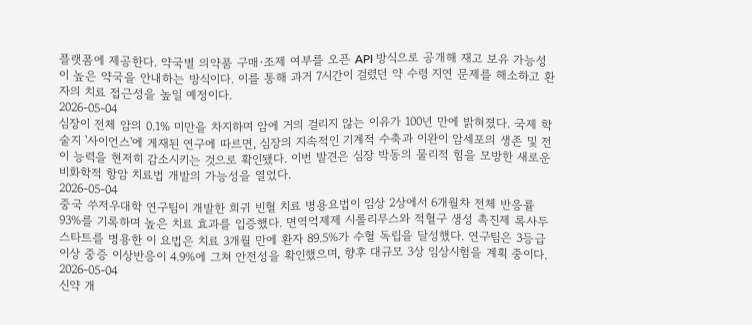플랫폼에 제공한다. 약국별 의약품 구매·조제 여부를 오픈 API 방식으로 공개해 재고 보유 가능성이 높은 약국을 안내하는 방식이다. 이를 통해 과거 7시간이 걸렸던 약 수령 지연 문제를 해소하고 환자의 치료 접근성을 높일 예정이다.
2026-05-04
심장이 전체 암의 0.1% 미만을 차지하며 암에 거의 걸리지 않는 이유가 100년 만에 밝혀졌다. 국제 학술지 '사이언스'에 게재된 연구에 따르면, 심장의 지속적인 기계적 수축과 이완이 암세포의 생존 및 전이 능력을 현저히 감소시키는 것으로 확인됐다. 이번 발견은 심장 박동의 물리적 힘을 모방한 새로운 비화학적 항암 치료법 개발의 가능성을 열었다.
2026-05-04
중국 쑤저우대학 연구팀이 개발한 희귀 빈혈 치료 병용요법이 임상 2상에서 6개월차 전체 반응률 93%를 기록하며 높은 치료 효과를 입증했다. 면역억제제 시롤리무스와 적혈구 생성 촉진제 록사두스타트를 병용한 이 요법은 치료 3개월 만에 환자 89.5%가 수혈 독립을 달성했다. 연구팀은 3등급 이상 중증 이상반응이 4.9%에 그쳐 안전성을 확인했으며, 향후 대규모 3상 임상시험을 계획 중이다.
2026-05-04
신약 개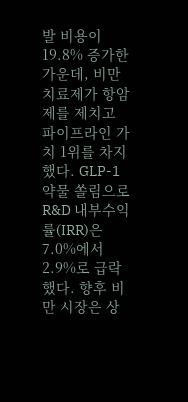발 비용이 19.8% 증가한 가운데, 비만 치료제가 항암제를 제치고 파이프라인 가치 1위를 차지했다. GLP-1 약물 쏠림으로 R&D 내부수익률(IRR)은 7.0%에서 2.9%로 급락했다. 향후 비만 시장은 상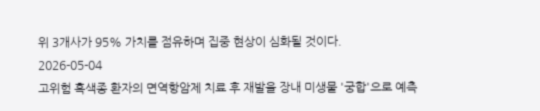위 3개사가 95% 가치를 점유하며 집중 현상이 심화될 것이다.
2026-05-04
고위험 흑색종 환자의 면역항암제 치료 후 재발을 장내 미생물 '궁합'으로 예측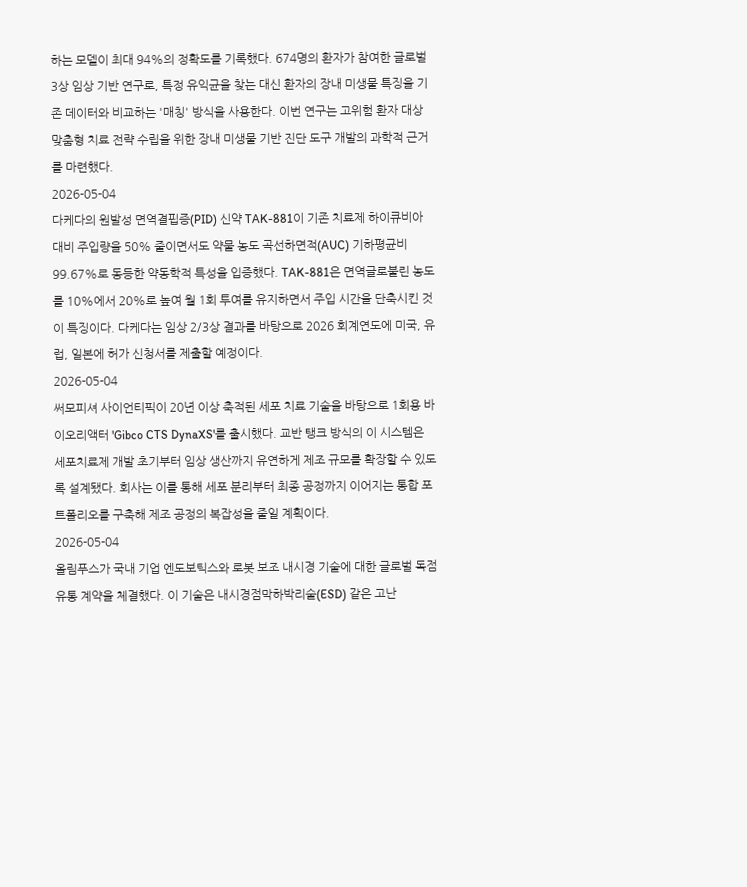하는 모델이 최대 94%의 정확도를 기록했다. 674명의 환자가 참여한 글로벌 3상 임상 기반 연구로, 특정 유익균을 찾는 대신 환자의 장내 미생물 특징을 기존 데이터와 비교하는 '매칭' 방식을 사용한다. 이번 연구는 고위험 환자 대상 맞춤형 치료 전략 수립을 위한 장내 미생물 기반 진단 도구 개발의 과학적 근거를 마련했다.
2026-05-04
다케다의 원발성 면역결핍증(PID) 신약 TAK-881이 기존 치료제 하이큐비아 대비 주입량을 50% 줄이면서도 약물 농도 곡선하면적(AUC) 기하평균비 99.67%로 동등한 약동학적 특성을 입증했다. TAK-881은 면역글로불린 농도를 10%에서 20%로 높여 월 1회 투여를 유지하면서 주입 시간을 단축시킨 것이 특징이다. 다케다는 임상 2/3상 결과를 바탕으로 2026 회계연도에 미국, 유럽, 일본에 허가 신청서를 제출할 예정이다.
2026-05-04
써모피셔 사이언티픽이 20년 이상 축적된 세포 치료 기술을 바탕으로 1회용 바이오리액터 'Gibco CTS DynaXS'를 출시했다. 교반 탱크 방식의 이 시스템은 세포치료제 개발 초기부터 임상 생산까지 유연하게 제조 규모를 확장할 수 있도록 설계됐다. 회사는 이를 통해 세포 분리부터 최종 공정까지 이어지는 통합 포트폴리오를 구축해 제조 공정의 복잡성을 줄일 계획이다.
2026-05-04
올림푸스가 국내 기업 엔도보틱스와 로봇 보조 내시경 기술에 대한 글로벌 독점 유통 계약을 체결했다. 이 기술은 내시경점막하박리술(ESD) 같은 고난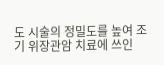도 시술의 정밀도를 높여 조기 위장관암 치료에 쓰인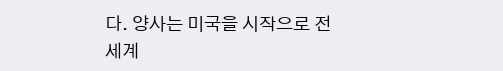다. 양사는 미국을 시작으로 전 세계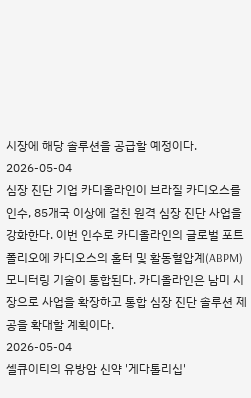시장에 해당 솔루션을 공급할 예정이다.
2026-05-04
심장 진단 기업 카디올라인이 브라질 카디오스를 인수, 85개국 이상에 걸친 원격 심장 진단 사업을 강화한다. 이번 인수로 카디올라인의 글로벌 포트폴리오에 카디오스의 홀터 및 활동혈압계(ABPM) 모니터링 기술이 통합된다. 카디올라인은 남미 시장으로 사업을 확장하고 통합 심장 진단 솔루션 제공을 확대할 계획이다.
2026-05-04
셀큐이티의 유방암 신약 '게다톨리십'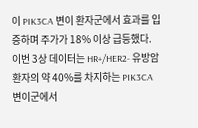이 PIK3CA 변이 환자군에서 효과를 입증하며 주가가 18% 이상 급등했다. 이번 3상 데이터는 HR+/HER2- 유방암 환자의 약 40%를 차지하는 PIK3CA 변이군에서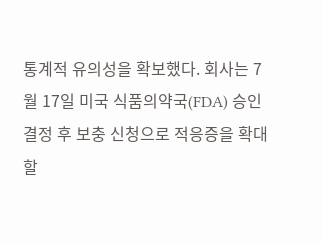통계적 유의성을 확보했다. 회사는 7월 17일 미국 식품의약국(FDA) 승인 결정 후 보충 신청으로 적응증을 확대할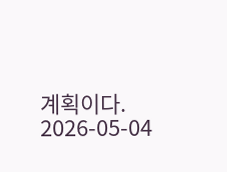계획이다.
2026-05-04